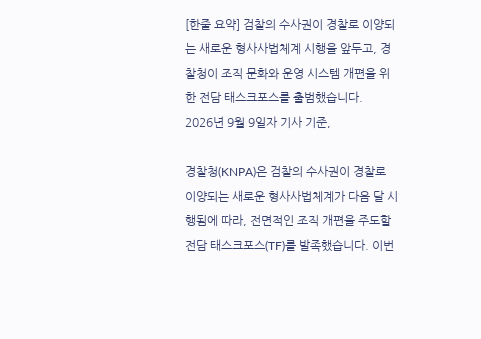[한줄 요약] 검찰의 수사권이 경찰로 이양되는 새로운 형사사법체계 시행을 앞두고, 경찰청이 조직 문화와 운영 시스템 개편을 위한 전담 태스크포스를 출범했습니다.
2026년 9월 9일자 기사 기준,

경찰청(KNPA)은 검찰의 수사권이 경찰로 이양되는 새로운 형사사법체계가 다음 달 시행됨에 따라, 전면적인 조직 개편을 주도할 전담 태스크포스(TF)를 발족했습니다. 이번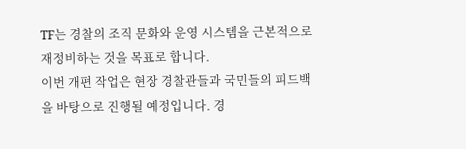TF는 경찰의 조직 문화와 운영 시스템을 근본적으로 재정비하는 것을 목표로 합니다.
이번 개편 작업은 현장 경찰관들과 국민들의 피드백을 바탕으로 진행될 예정입니다. 경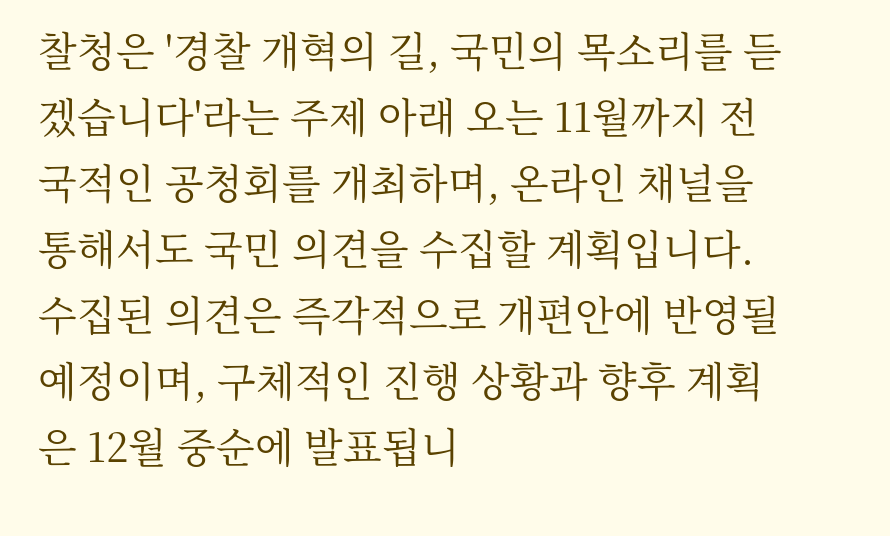찰청은 '경찰 개혁의 길, 국민의 목소리를 듣겠습니다'라는 주제 아래 오는 11월까지 전국적인 공청회를 개최하며, 온라인 채널을 통해서도 국민 의견을 수집할 계획입니다. 수집된 의견은 즉각적으로 개편안에 반영될 예정이며, 구체적인 진행 상황과 향후 계획은 12월 중순에 발표됩니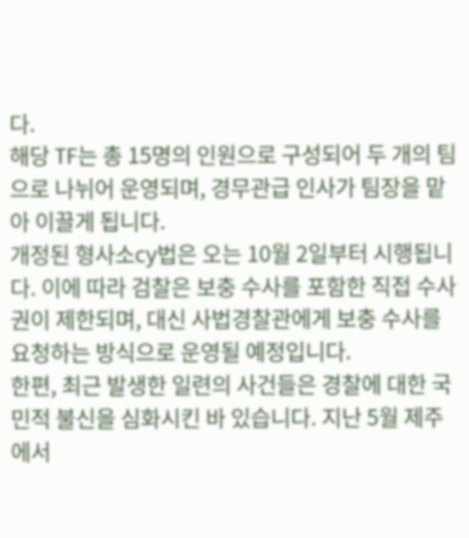다.
해당 TF는 총 15명의 인원으로 구성되어 두 개의 팀으로 나뉘어 운영되며, 경무관급 인사가 팀장을 맡아 이끌게 됩니다.
개정된 형사소су법은 오는 10월 2일부터 시행됩니다. 이에 따라 검찰은 보충 수사를 포함한 직접 수사권이 제한되며, 대신 사법경찰관에게 보충 수사를 요청하는 방식으로 운영될 예정입니다.
한편, 최근 발생한 일련의 사건들은 경찰에 대한 국민적 불신을 심화시킨 바 있습니다. 지난 5월 제주에서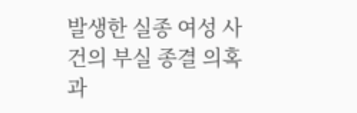발생한 실종 여성 사건의 부실 종결 의혹과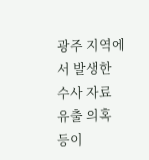광주 지역에서 발생한 수사 자료 유출 의혹 등이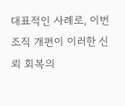대표적인 사례로, 이번 조직 개편이 이러한 신뢰 회복의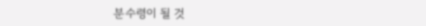분수령이 될 것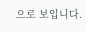으로 보입니다.